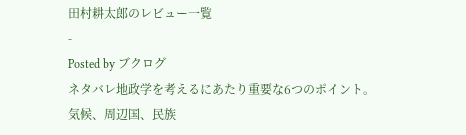田村耕太郎のレビュー一覧
-
Posted by ブクログ
ネタバレ地政学を考えるにあたり重要な6つのポイント。
気候、周辺国、民族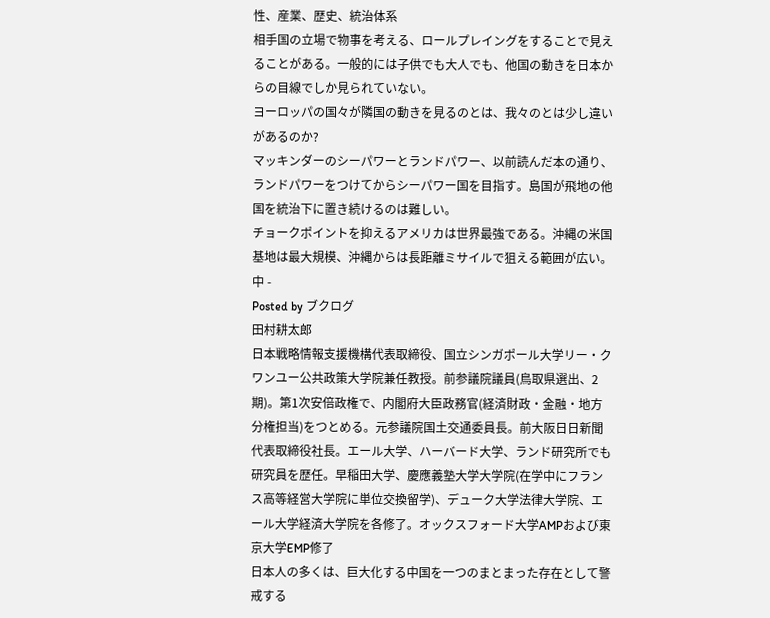性、産業、歴史、統治体系
相手国の立場で物事を考える、ロールプレイングをすることで見えることがある。一般的には子供でも大人でも、他国の動きを日本からの目線でしか見られていない。
ヨーロッパの国々が隣国の動きを見るのとは、我々のとは少し違いがあるのか?
マッキンダーのシーパワーとランドパワー、以前読んだ本の通り、
ランドパワーをつけてからシーパワー国を目指す。島国が飛地の他国を統治下に置き続けるのは難しい。
チョークポイントを抑えるアメリカは世界最強である。沖縄の米国基地は最大規模、沖縄からは長距離ミサイルで狙える範囲が広い。中 -
Posted by ブクログ
田村耕太郎
日本戦略情報支援機構代表取締役、国立シンガポール大学リー・クワンユー公共政策大学院兼任教授。前参議院議員(鳥取県選出、2期)。第1次安倍政権で、内閣府大臣政務官(経済財政・金融・地方分権担当)をつとめる。元参議院国土交通委員長。前大阪日日新聞代表取締役社長。エール大学、ハーバード大学、ランド研究所でも研究員を歴任。早稲田大学、慶應義塾大学大学院(在学中にフランス高等経営大学院に単位交換留学)、デューク大学法律大学院、エール大学経済大学院を各修了。オックスフォード大学AMPおよび東京大学EMP修了
日本人の多くは、巨大化する中国を一つのまとまった存在として警戒する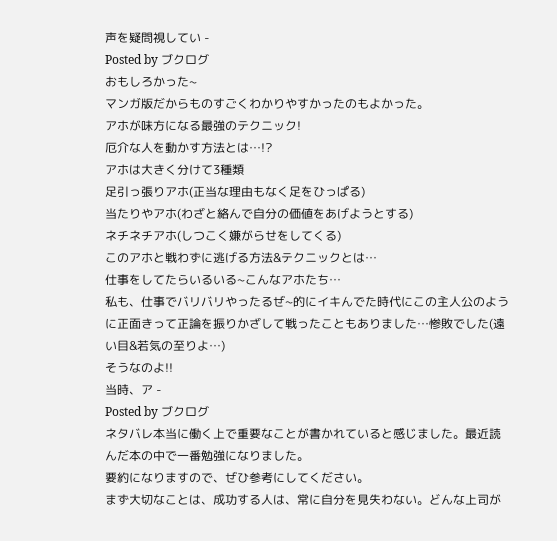声を疑問視してい -
Posted by ブクログ
おもしろかった~
マンガ版だからものすごくわかりやすかったのもよかった。
アホが味方になる最強のテクニック!
厄介な人を動かす方法とは…!?
アホは大きく分けて3種類
足引っ張りアホ(正当な理由もなく足をひっぱる)
当たりやアホ(わざと絡んで自分の価値をあげようとする)
ネチネチアホ(しつこく嫌がらせをしてくる)
このアホと戦わずに逃げる方法&テクニックとは…
仕事をしてたらいるいる~こんなアホたち…
私も、仕事でバリバリやったるぜ~的にイキんでた時代にこの主人公のように正面きって正論を振りかざして戦ったこともありました…惨敗でした(遠い目&若気の至りよ…)
そうなのよ!!
当時、ア -
Posted by ブクログ
ネタバレ本当に働く上で重要なことが書かれていると感じました。最近読んだ本の中で一番勉強になりました。
要約になりますので、ぜひ参考にしてください。
まず大切なことは、成功する人は、常に自分を見失わない。どんな上司が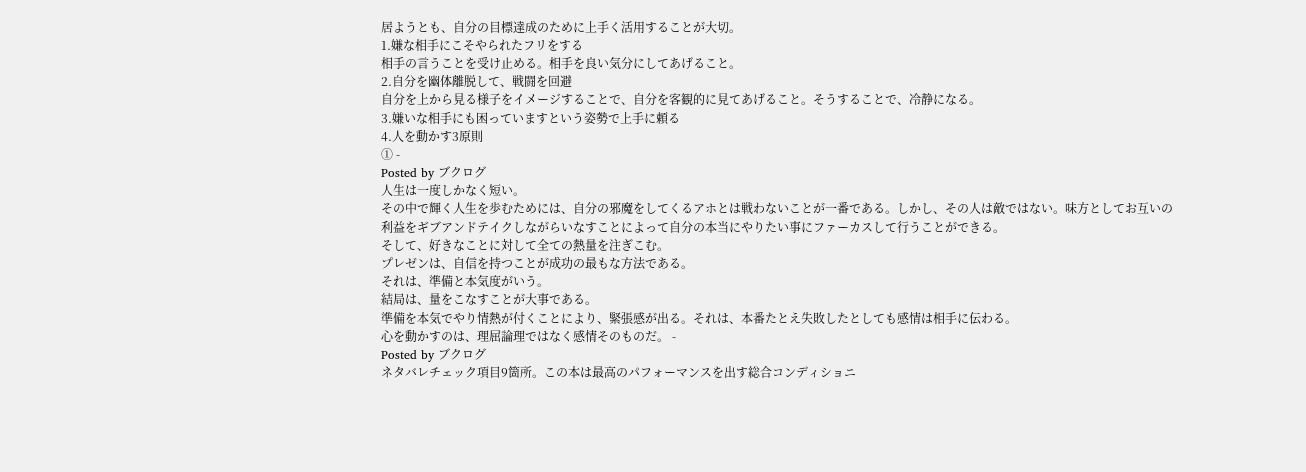居ようとも、自分の目標達成のために上手く活用することが大切。
1.嫌な相手にこそやられたフリをする
相手の言うことを受け止める。相手を良い気分にしてあげること。
2.自分を幽体離脱して、戦闘を回避
自分を上から見る様子をイメージすることで、自分を客観的に見てあげること。そうすることで、冷静になる。
3.嫌いな相手にも困っていますという姿勢で上手に頼る
4.人を動かす3原則
① -
Posted by ブクログ
人生は一度しかなく短い。
その中で輝く人生を歩むためには、自分の邪魔をしてくるアホとは戦わないことが一番である。しかし、その人は敵ではない。味方としてお互いの利益をギブアンドテイクしながらいなすことによって自分の本当にやりたい事にファーカスして行うことができる。
そして、好きなことに対して全ての熱量を注ぎこむ。
プレゼンは、自信を持つことが成功の最もな方法である。
それは、準備と本気度がいう。
結局は、量をこなすことが大事である。
準備を本気でやり情熱が付くことにより、緊張感が出る。それは、本番たとえ失敗したとしても感情は相手に伝わる。
心を動かすのは、理屈論理ではなく感情そのものだ。 -
Posted by ブクログ
ネタバレチェック項目9箇所。この本は最高のパフォーマンスを出す総合コンディショニ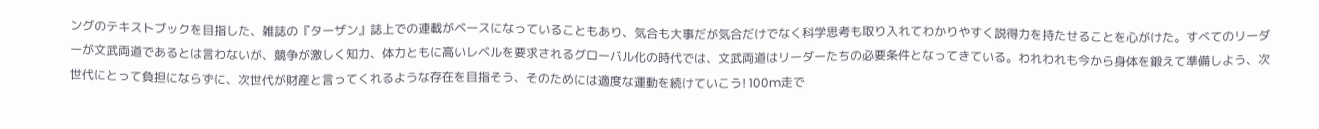ングのテキストブックを目指した、雑誌の『ターザン』誌上での連載がベースになっていることもあり、気合も大事だが気合だけでなく科学思考も取り入れてわかりやすく説得力を持たせることを心がけた。すべてのリーダーが文武両道であるとは言わないが、競争が激しく知力、体力ともに高いレベルを要求されるグローバル化の時代では、文武両道はリーダーたちの必要条件となってきている。われわれも今から身体を鍛えて準備しよう、次世代にとって負担にならずに、次世代が財産と言ってくれるような存在を目指そう、そのためには適度な運動を続けていこう! 100m走で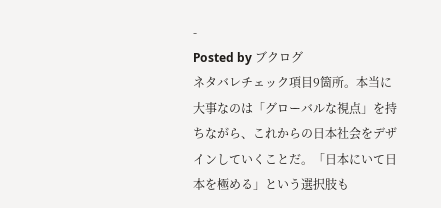-
Posted by ブクログ
ネタバレチェック項目9箇所。本当に大事なのは「グローバルな視点」を持ちながら、これからの日本社会をデザインしていくことだ。「日本にいて日本を極める」という選択肢も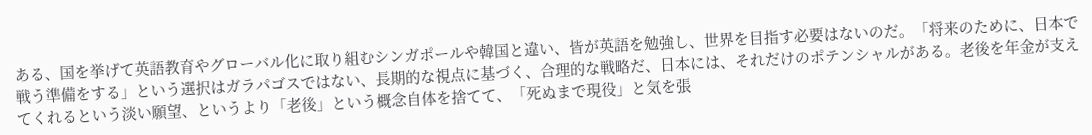ある、国を挙げて英語教育やグローバル化に取り組むシンガポールや韓国と違い、皆が英語を勉強し、世界を目指す必要はないのだ。「将来のために、日本で戦う準備をする」という選択はガラパゴスではない、長期的な視点に基づく、合理的な戦略だ、日本には、それだけのポテンシャルがある。老後を年金が支えてくれるという淡い願望、というより「老後」という概念自体を捨てて、「死ぬまで現役」と気を張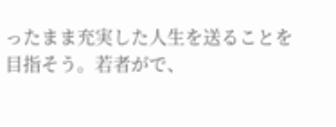ったまま充実した人生を送ることを目指そう。若者がで、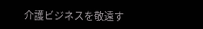介護ビジネスを敬遠す